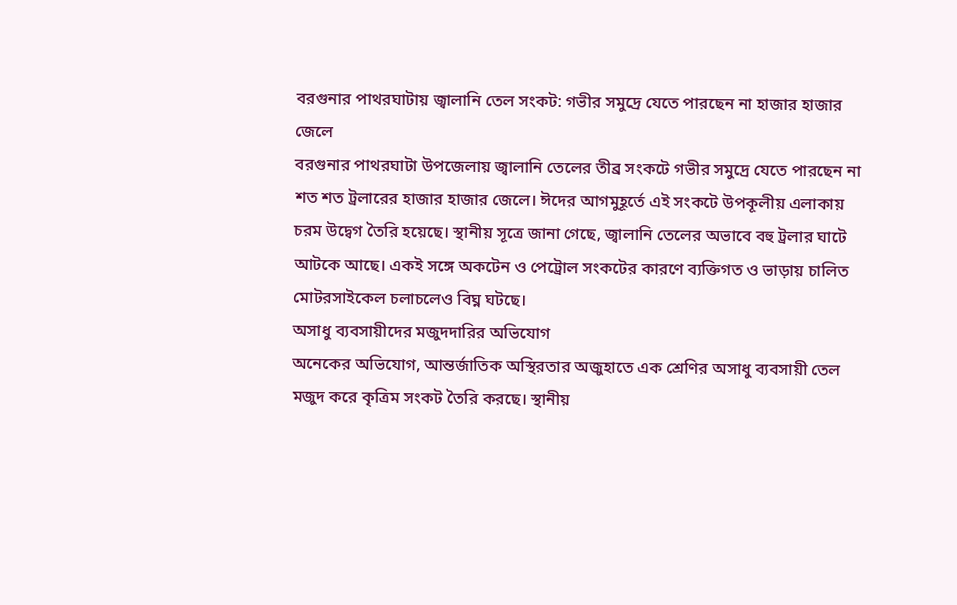বরগুনার পাথরঘাটায় জ্বালানি তেল সংকট: গভীর সমুদ্রে যেতে পারছেন না হাজার হাজার জেলে
বরগুনার পাথরঘাটা উপজেলায় জ্বালানি তেলের তীব্র সংকটে গভীর সমুদ্রে যেতে পারছেন না শত শত ট্রলারের হাজার হাজার জেলে। ঈদের আগমুহূর্তে এই সংকটে উপকূলীয় এলাকায় চরম উদ্বেগ তৈরি হয়েছে। স্থানীয় সূত্রে জানা গেছে, জ্বালানি তেলের অভাবে বহু ট্রলার ঘাটে আটকে আছে। একই সঙ্গে অকটেন ও পেট্রোল সংকটের কারণে ব্যক্তিগত ও ভাড়ায় চালিত মোটরসাইকেল চলাচলেও বিঘ্ন ঘটছে।
অসাধু ব্যবসায়ীদের মজুদদারির অভিযোগ
অনেকের অভিযোগ, আন্তর্জাতিক অস্থিরতার অজুহাতে এক শ্রেণির অসাধু ব্যবসায়ী তেল মজুদ করে কৃত্রিম সংকট তৈরি করছে। স্থানীয়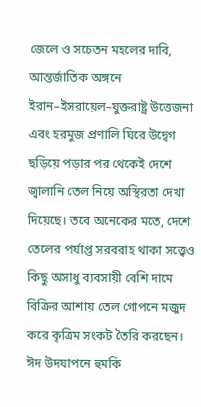জেলে ও সচেতন মহলের দাবি, আন্তর্জাতিক অঙ্গনে ইরান–ইসরায়েল–যুক্তরাষ্ট্র উত্তেজনা এবং হরমুজ প্রণালি ঘিরে উদ্বেগ ছড়িয়ে পড়ার পর থেকেই দেশে জ্বালানি তেল নিয়ে অস্থিরতা দেখা দিয়েছে। তবে অনেকের মতে, দেশে তেলের পর্যাপ্ত সরবরাহ থাকা সত্ত্বেও কিছু অসাধু ব্যবসায়ী বেশি দামে বিক্রির আশায় তেল গোপনে মজুদ করে কৃত্রিম সংকট তৈরি করছেন।
ঈদ উদযাপনে হুমকি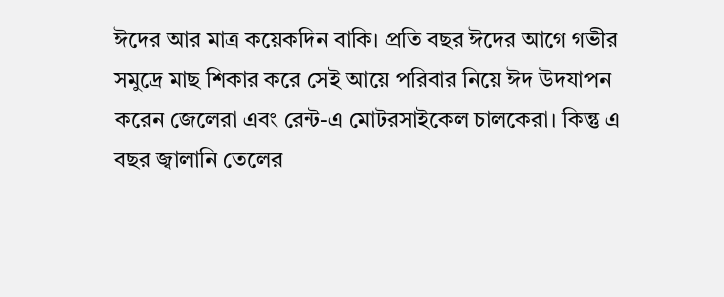ঈদের আর মাত্র কয়েকদিন বাকি। প্রতি বছর ঈদের আগে গভীর সমুদ্রে মাছ শিকার করে সেই আয়ে পরিবার নিয়ে ঈদ উদযাপন করেন জেলেরা এবং রেন্ট-এ মোটরসাইকেল চালকেরা। কিন্তু এ বছর জ্বালানি তেলের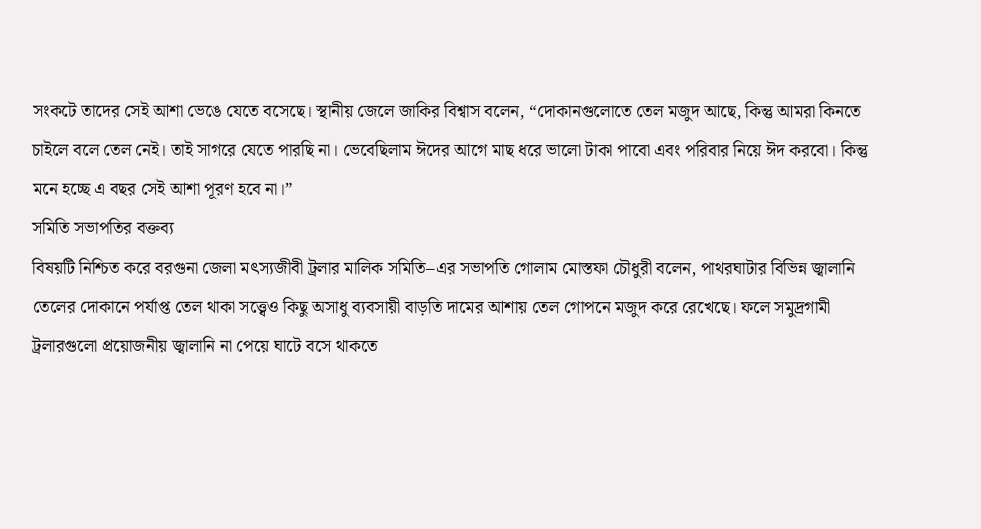সংকটে তাদের সেই আশা ভেঙে যেতে বসেছে। স্থানীয় জেলে জাকির বিশ্বাস বলেন, “দোকানগুলোতে তেল মজুদ আছে, কিন্তু আমরা কিনতে চাইলে বলে তেল নেই। তাই সাগরে যেতে পারছি না। ভেবেছিলাম ঈদের আগে মাছ ধরে ভালো টাকা পাবো এবং পরিবার নিয়ে ঈদ করবো। কিন্তু মনে হচ্ছে এ বছর সেই আশা পূরণ হবে না।”
সমিতি সভাপতির বক্তব্য
বিষয়টি নিশ্চিত করে বরগুনা জেলা মৎস্যজীবী ট্রলার মালিক সমিতি–এর সভাপতি গোলাম মোস্তফা চৌধুরী বলেন, পাথরঘাটার বিভিন্ন জ্বালানি তেলের দোকানে পর্যাপ্ত তেল থাকা সত্ত্বেও কিছু অসাধু ব্যবসায়ী বাড়তি দামের আশায় তেল গোপনে মজুদ করে রেখেছে। ফলে সমুদ্রগামী ট্রলারগুলো প্রয়োজনীয় জ্বালানি না পেয়ে ঘাটে বসে থাকতে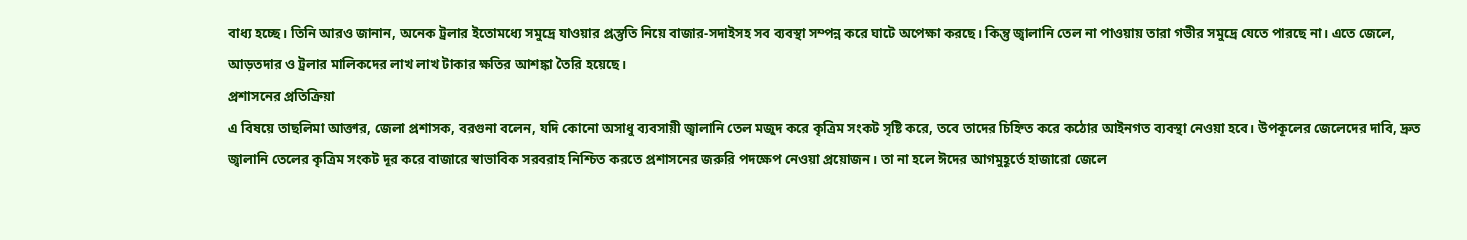বাধ্য হচ্ছে। তিনি আরও জানান, অনেক ট্রলার ইতোমধ্যে সমুদ্রে যাওয়ার প্রস্তুতি নিয়ে বাজার-সদাইসহ সব ব্যবস্থা সম্পন্ন করে ঘাটে অপেক্ষা করছে। কিন্তু জ্বালানি তেল না পাওয়ায় তারা গভীর সমুদ্রে যেতে পারছে না। এতে জেলে, আড়তদার ও ট্রলার মালিকদের লাখ লাখ টাকার ক্ষতির আশঙ্কা তৈরি হয়েছে।
প্রশাসনের প্রতিক্রিয়া
এ বিষয়ে তাছলিমা আক্তার, জেলা প্রশাসক, বরগুনা বলেন, যদি কোনো অসাধু ব্যবসায়ী জ্বালানি তেল মজুদ করে কৃত্রিম সংকট সৃষ্টি করে, তবে তাদের চিহ্নিত করে কঠোর আইনগত ব্যবস্থা নেওয়া হবে। উপকূলের জেলেদের দাবি, দ্রুত জ্বালানি তেলের কৃত্রিম সংকট দূর করে বাজারে স্বাভাবিক সরবরাহ নিশ্চিত করতে প্রশাসনের জরুরি পদক্ষেপ নেওয়া প্রয়োজন। তা না হলে ঈদের আগমুহূর্তে হাজারো জেলে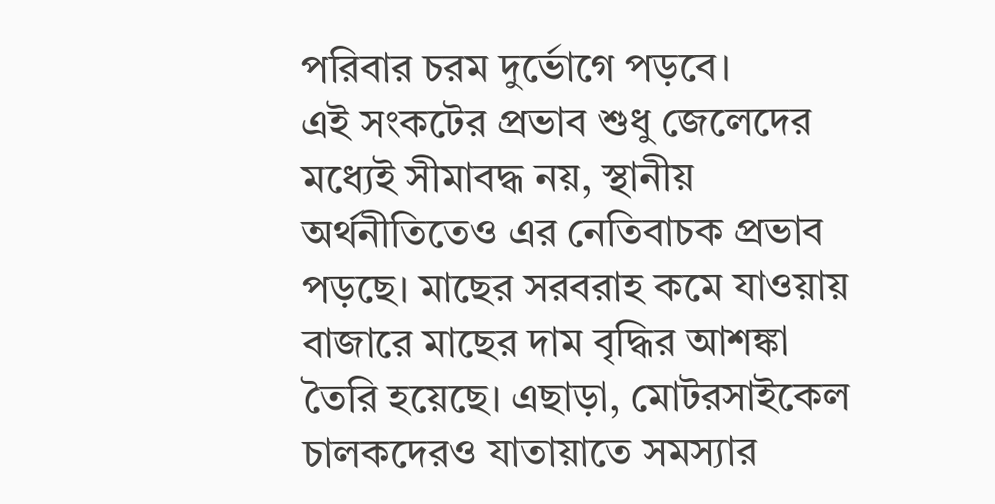পরিবার চরম দুর্ভোগে পড়বে।
এই সংকটের প্রভাব শুধু জেলেদের মধ্যেই সীমাবদ্ধ নয়, স্থানীয় অর্থনীতিতেও এর নেতিবাচক প্রভাব পড়ছে। মাছের সরবরাহ কমে যাওয়ায় বাজারে মাছের দাম বৃদ্ধির আশঙ্কা তৈরি হয়েছে। এছাড়া, মোটরসাইকেল চালকদেরও যাতায়াতে সমস্যার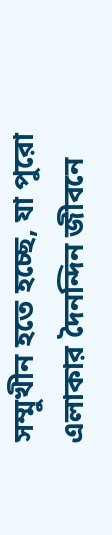সম্মুখীন হতে হচ্ছে, যা পুরো এলাকার দৈনন্দিন জীবনে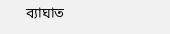ব্যাঘাত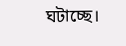ঘটাচ্ছে।